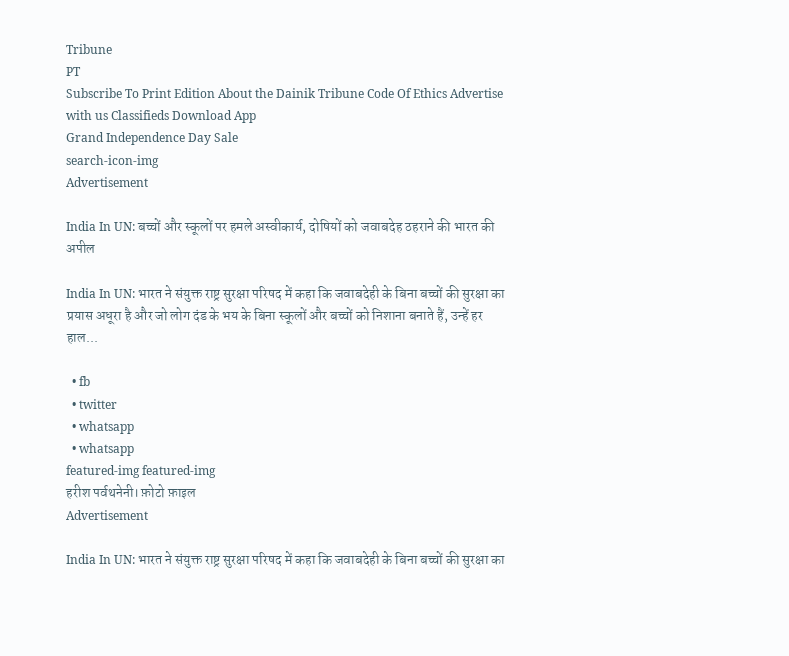Tribune
PT
Subscribe To Print Edition About the Dainik Tribune Code Of Ethics Advertise with us Classifieds Download App
Grand Independence Day Sale
search-icon-img
Advertisement

India In UN: बच्चों और स्कूलों पर हमले अस्वीकार्य, दोषियों को जवाबदेह ठहराने की भारत की अपील

India In UN: भारत ने संयुक्त राष्ट्र सुरक्षा परिषद में कहा कि जवाबदेही के बिना बच्चों की सुरक्षा का प्रयास अधूरा है और जो लोग दंड के भय के बिना स्कूलों और बच्चों को निशाना बनाते हैं, उन्हें हर हाल...

  • fb
  • twitter
  • whatsapp
  • whatsapp
featured-img featured-img
हरीश पर्वथनेनी। फ़ोटो फ़ाइल
Advertisement

India In UN: भारत ने संयुक्त राष्ट्र सुरक्षा परिषद में कहा कि जवाबदेही के बिना बच्चों की सुरक्षा का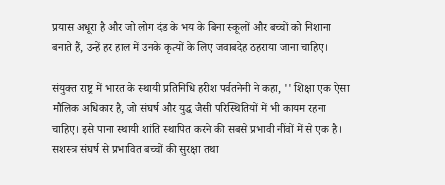प्रयास अधूरा है और जो लोग दंड के भय के बिना स्कूलों और बच्चों को निशाना बनाते हैं, उन्हें हर हाल में उनके कृत्यों के लिए जवाबदेह ठहराया जाना चाहिए।

संयुक्त राष्ट्र में भारत के स्थायी प्रतिनिधि हरीश पर्वतनेनी ने कहा, '' शिक्षा एक ऐसा मौलिक अधिकार है, जो संघर्ष और युद्ध जैसी परिस्थितियों में भी कायम रहना चाहिए। इसे पाना स्थायी शांति स्थापित करने की सबसे प्रभावी नींवों में से एक है। सशस्त्र संघर्ष से प्रभावित बच्चों की सुरक्षा तथा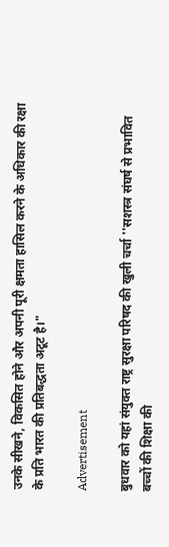उनके सीखने, विकसित होने और अपनी पूरी क्षमता हासिल करने के अधिकार की रक्षा के प्रति भारत की प्रतिबद्धता अटूट है।"

Advertisement

बुधवार को यहां संयुक्त राष्ट्र सुरक्षा परिषद की खुली चर्चा ''सशस्त्र संघर्ष से प्रभावित बच्चों की शिक्षा की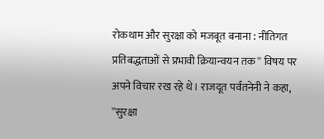रोकथाम और सुरक्षा को मजबूत बनाना : नीतिगत प्रतिबद्धताओं से प्रभावी क्रियान्वयन तक'' विषय पर अपने विचार रख रहे थे। राजदूत पर्वतनेनी ने कहा, ''सुरक्षा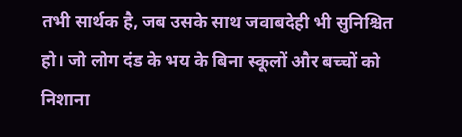तभी सार्थक है, जब उसके साथ जवाबदेही भी सुनिश्चित हो। जो लोग दंड के भय के बिना स्कूलों और बच्चों को निशाना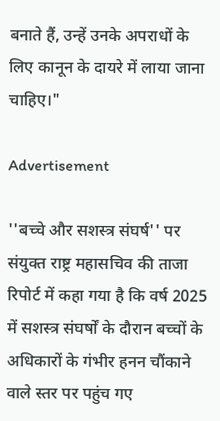बनाते हैं, उन्हें उनके अपराधों के लिए कानून के दायरे में लाया जाना चाहिए।"

Advertisement

''बच्चे और सशस्त्र संघर्ष'' पर संयुक्त राष्ट्र महासचिव की ताजा रिपोर्ट में कहा गया है कि वर्ष 2025 में सशस्त्र संघर्षों के दौरान बच्चों के अधिकारों के गंभीर हनन चौंकाने वाले स्तर पर पहुंच गए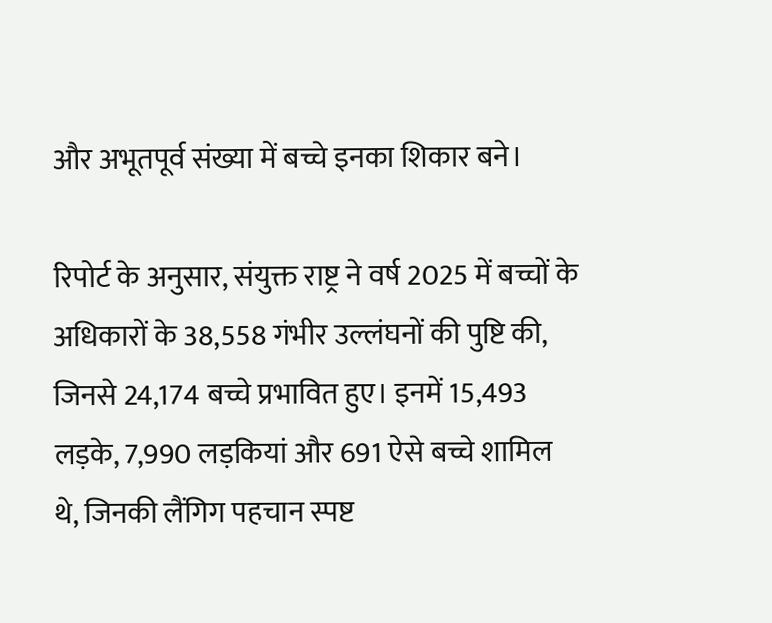और अभूतपूर्व संख्या में बच्चे इनका शिकार बने।

रिपोर्ट के अनुसार, संयुक्त राष्ट्र ने वर्ष 2025 में बच्चों के अधिकारों के 38,558 गंभीर उल्लंघनों की पुष्टि की, जिनसे 24,174 बच्चे प्रभावित हुए। इनमें 15,493 लड़के, 7,990 लड़कियां और 691 ऐसे बच्चे शामिल थे, जिनकी लैंगिग पहचान स्पष्ट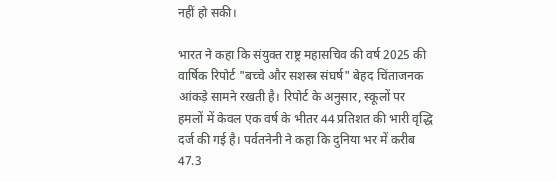नहीं हो सकी।

भारत ने कहा कि संयुक्त राष्ट्र महासचिव की वर्ष 2025 की वार्षिक रिपोर्ट "बच्चे और सशस्त्र संघर्ष" बेहद चिंताजनक आंकड़े सामने रखती है। रिपोर्ट के अनुसार, स्कूलों पर हमलों में केवल एक वर्ष के भीतर 44 प्रतिशत की भारी वृद्धि दर्ज की गई है। पर्वतनेनी ने कहा कि दुनिया भर में करीब 47.3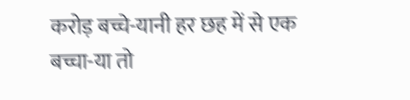करोड़ बच्चे-यानी हर छह में से एक बच्चा-या तो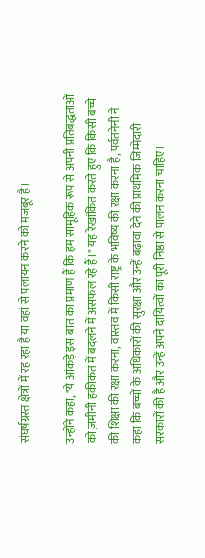संघर्षग्रस्त क्षेत्रों में रह रहा है या वहां से पलायन करने को मजबूर है।

उन्होंने कहा, "ये आंकड़े इस बात का प्रमाण हैं कि हम सामूहिक रूप से अपनी प्रतिबद्धताओं को ज़मीनी हकीकत में बदलने में असफल रहे हैं।" यह रेखांकित करते हुए कि किसी बच्चे की शिक्षा की रक्षा करना, वास्तव में किसी राष्ट्र के भविष्य की रक्षा करना है, पर्वतनेनी ने कहा कि बच्चों के अधिकारों की सुरक्षा और उन्हें बढ़ावा देने की प्राथमिक जिम्मेदारी सरकारों की है और उन्हें अपने दायित्वों का पूरी निष्ठा से पालन करना चाहिए।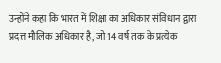उन्होंने कहा कि भारत में शिक्षा का अधिकार संविधान द्वारा प्रदत्त मौलिक अधिकार है, जो 14 वर्ष तक के प्रत्येक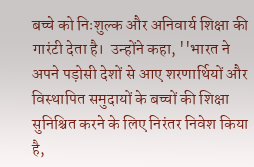बच्चे को निःशुल्क और अनिवार्य शिक्षा की गारंटी देता है।  उन्होंने कहा, ''भारत ने अपने पड़ोसी देशों से आए शरणार्थियों और विस्थापित समुदायों के बच्चों की शिक्षा सुनिश्चित करने के लिए निरंतर निवेश किया है,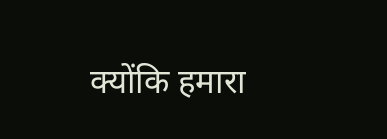क्योंकि हमारा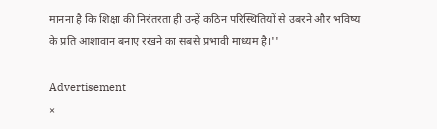मानना है कि शिक्षा की निरंतरता ही उन्हें कठिन परिस्थितियों से उबरने और भविष्य के प्रति आशावान बनाए रखने का सबसे प्रभावी माध्यम है।''

Advertisement
×